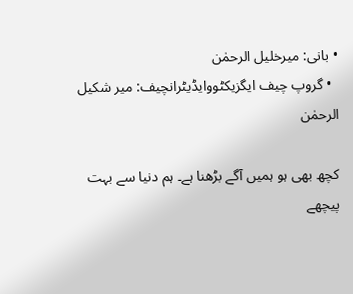• بانی: میرخلیل الرحمٰن
  • گروپ چیف ایگزیکٹووایڈیٹرانچیف: میر شکیل الرحمٰن

کچھ بھی ہو ہمیں آگے بڑھنا ہے۔ ہم دنیا سے بہت پیچھے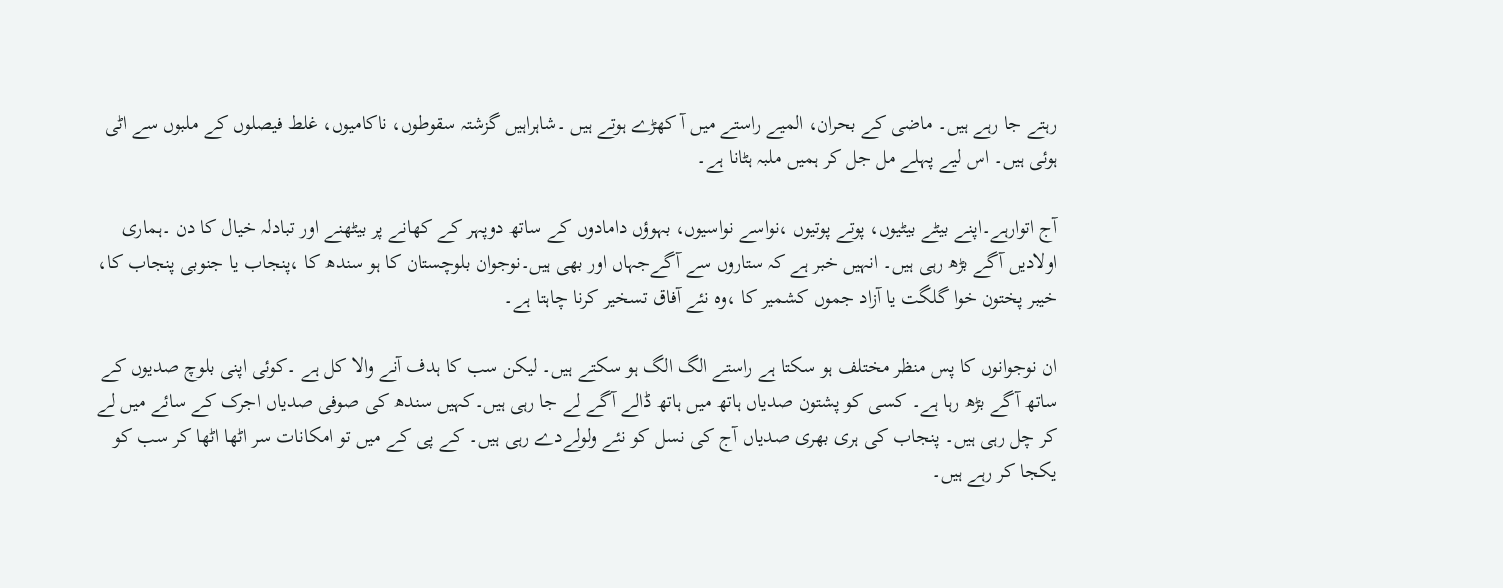رہتے جا رہے ہیں۔ ماضی کے بحران، المیے راستے میں آ کھڑے ہوتے ہیں ۔شاہراہیں گزشتہ سقوطوں، ناکامیوں، غلط فیصلوں کے ملبوں سے اٹی ہوئی ہیں۔ اس لیے پہلے مل جل کر ہمیں ملبہ ہٹانا ہے۔

آج اتوارہے۔اپنے بیٹے بیٹیوں، پوتے پوتیوں ،نواسے نواسیوں، بہوؤں دامادوں کے ساتھ دوپہر کے کھانے پر بیٹھنے اور تبادلہ خیال کا دن ۔ہماری اولادیں آگے بڑھ رہی ہیں۔ انہیں خبر ہے کہ ستاروں سے آگےجہاں اور بھی ہیں۔نوجوان بلوچستان کا ہو سندھ کا ،پنجاب یا جنوبی پنجاب کا، خیبر پختون خوا گلگت یا آزاد جموں کشمیر کا ،وہ نئے آفاق تسخیر کرنا چاہتا ہے۔

ان نوجوانوں کا پس منظر مختلف ہو سکتا ہے راستے الگ الگ ہو سکتے ہیں۔ لیکن سب کا ہدف آنے والا کل ہے ۔کوئی اپنی بلوچ صدیوں کے ساتھ آگے بڑھ رہا ہے۔ کسی کو پشتون صدیاں ہاتھ میں ہاتھ ڈالے آگے لے جا رہی ہیں۔کہیں سندھ کی صوفی صدیاں اجرک کے سائے میں لے کر چل رہی ہیں۔ پنجاب کی ہری بھری صدیاں آج کی نسل کو نئے ولولےدے رہی ہیں۔ کے پی کے میں تو امکانات سر اٹھا اٹھا کر سب کو یکجا کر رہے ہیں۔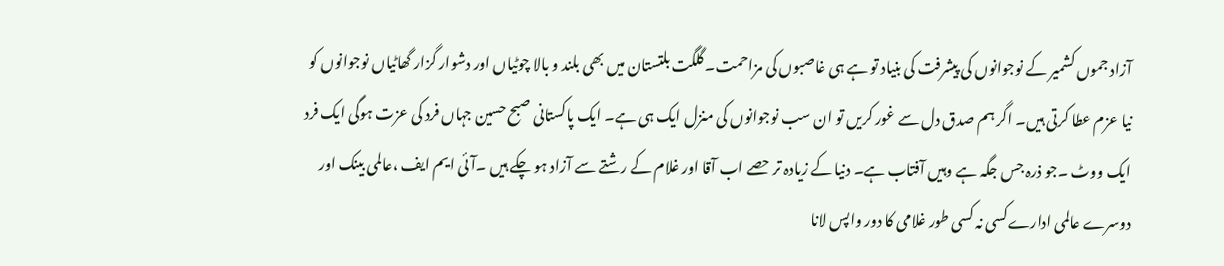آزاد جموں کشمیر کے نوجوانوں کی پیشرفت کی بنیاد تو ہے ہی غاصبوں کی مزاحمت۔ گلگت بلتستان میں بھی بلند و بالا چوٹیاں اور دشوار گزار گھاٹیاں نوجوانوں کو نیا عزم عطا کرتی ہیں۔ اگر ہم صدق دل سے غور کریں تو ان سب نوجوانوں کی منزل ایک ہی ہے۔ ایک پاکستانی صبح حسین جہاں فرد کی عزت ہوگی ایک فرد ایک ووٹ ۔جو ذرہ جس جگہ ہے وہیں آفتاب ہے۔ دنیا کے زیادہ تر حصے اب آقا اور غلام کے رشتے سے آزاد ہو چکے ہیں ۔آئی ایم ایف ،عالمی بینک اور دوسرے عالمی ادارےکسی نہ کسی طور غلامی کا دور واپس لانا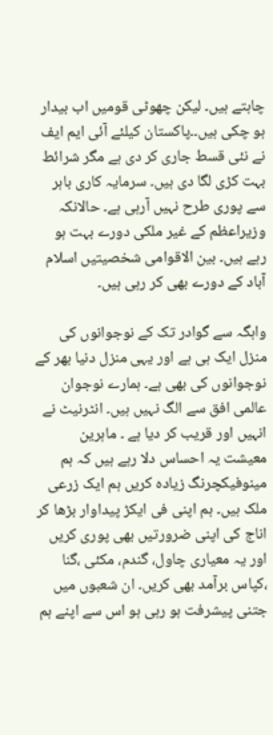چاہتے ہیں۔ لیکن چھوٹی قومیں اب بیدار ہو چکی ہیں۔۔پاکستان کیلئے آئی ایم ایف نے نئی قسط جاری کر دی ہے مگر شرائط بہت کڑی لگا دی ہیں۔ سرمایہ کاری باہر سے پوری طرح نہیں آرہی ہے۔ حالانکہ وزیراعظم کے غیر ملکی دورے بہت ہو رہے ہیں۔ بین الاقوامی شخصیتیں اسلام آباد کے دورے بھی کر رہی ہیں۔

واہگہ سے گوادر تک کے نوجوانوں کی منزل ایک ہی ہے اور یہی منزل دنیا بھر کے نوجوانوں کی بھی ہے۔ ہمارے نوجوان عالمی افق سے الگ نہیں ہیں۔ انٹرنیٹ نے انہیں اور قریب کر دیا ہے ۔ ماہرین معیشت یہ احساس دلا رہے ہیں کہ ہم مینوفیکچرنگ زیادہ کریں ہم ایک زرعی ملک ہیں۔ ہم اپنی فی ایکڑ پیداوار بڑھا کر اناج کی اپنی ضرورتیں بھی پوری کریں اور یہ معیاری چاول، گندم، مکئی ،گنا ،کپاس برآمد بھی کریں۔ ان شعبوں میں جتنی پیشرفت ہو رہی ہو اس سے اپنے ہم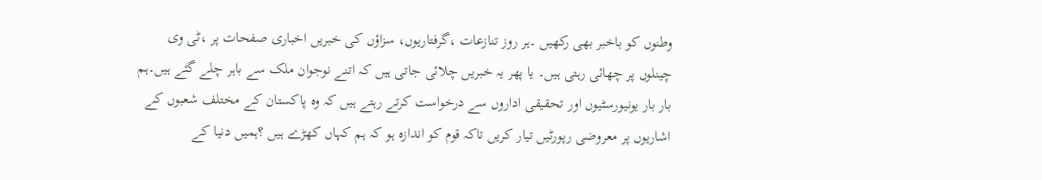وطنوں کو باخبر بھی رکھیں ۔ہر روز تنازعات ،گرفتاریوں، سزاؤں کی خبریں اخباری صفحات پر ،ٹی وی چینلوں پر چھائی رہتی ہیں۔ یا پھر یہ خبریں چلائی جاتی ہیں کہ اتنے نوجوان ملک سے باہر چلے گئے ہیں۔ہم بار بار یونیورسٹیوں اور تحقیقی اداروں سے درخواست کرتے رہتے ہیں کہ وہ پاکستان کے مختلف شعبوں کے اشاریوں پر معروضی رپورٹیں تیار کریں تاکہ قوم کو اندازہ ہو کہ ہم کہاں کھڑے ہیں ؟ہمیں دنیا کے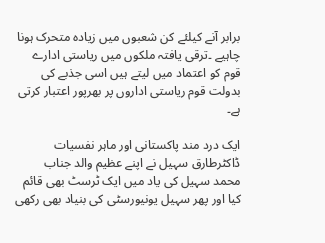برابر آنے کیلئے کن شعبوں میں زیادہ متحرک ہونا چاہیے ۔ترقی یافتہ ملکوں میں ریاستی ادارے قوم کو اعتماد میں لیتے ہیں اسی جذبے کی بدولت قوم ریاستی اداروں پر بھرپور اعتبار کرتی ہے۔

ایک درد مند پاکستانی اور ماہر نفسیات ڈاکٹرطارق سہیل نے اپنے عظیم والد جناب محمد سہیل کی یاد میں ایک ٹرسٹ بھی قائم کیا اور پھر سہیل یونیورسٹی کی بنیاد بھی رکھی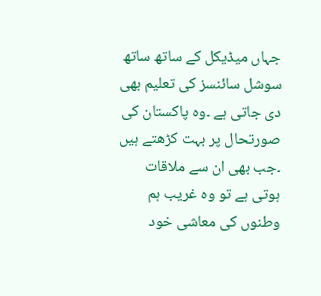جہاں میڈیکل کے ساتھ ساتھ سوشل سائنسز کی تعلیم بھی دی جاتی ہے ۔وہ پاکستان کی صورتحال پر بہت کڑھتے ہیں ۔جب بھی ان سے ملاقات ہوتی ہے تو وہ غریب ہم وطنوں کی معاشی خود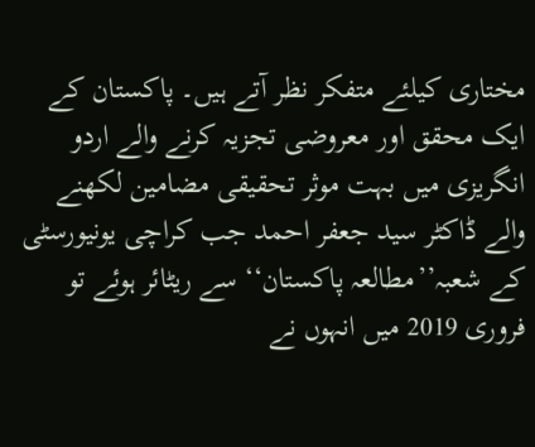مختاری کیلئے متفکر نظر آتے ہیں۔ پاکستان کے ایک محقق اور معروضی تجزیہ کرنے والے اردو انگریزی میں بہت موثر تحقیقی مضامین لکھنے والے ڈاکٹر سید جعفر احمد جب کراچی یونیورسٹی کے شعبہ’’مطالعہ پاکستان‘‘ سے ریٹائر ہوئے تو فروری 2019 میں انہوں نے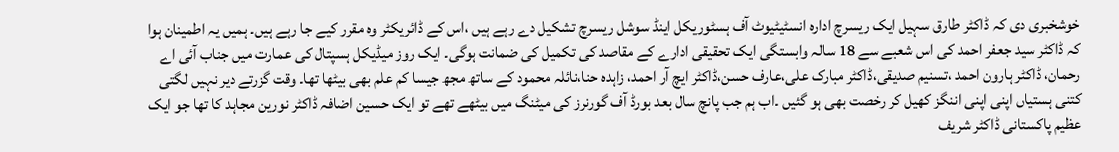خوشخبری دی کہ ڈاکٹر طارق سہیل ایک ریسرچ ادارہ انسٹیٹیوٹ آف ہسٹوریکل اینڈ سوشل ریسرچ تشکیل دے رہے ہیں ،اس کے ڈائریکٹر وہ مقرر کیے جا رہے ہیں۔ ہمیں یہ اطمینان ہوا کہ ڈاکٹر سید جعفر احمد کی اس شعبے سے 18 سالہ وابستگی ایک تحقیقی ادارے کے مقاصد کی تکمیل کی ضمانت ہوگی۔ ایک روز میڈیکل ہسپتال کی عمارت میں جناب آئی اے رحمان، ڈاکٹر ہارون احمد ،تسنیم صدیقی،ڈاکٹر مبارک علی،عارف حسن،ڈاکٹر ایچ آر احمد، زاہدہ حنا،نائلہ محمود کے ساتھ مجھ جیسا کم علم بھی بیٹھا تھا۔ وقت گزرتے دیر نہیں لگتی کتنی ہستیاں اپنی اپنی اننگز کھیل کر رخصت بھی ہو گئیں ۔اب ہم جب پانچ سال بعد بورڈ آف گورنرز کی میٹنگ میں بیٹھے تھے تو ایک حسین اضافہ ڈاکٹر نورین مجاہد کا تھا جو ایک عظیم پاکستانی ڈاکٹر شریف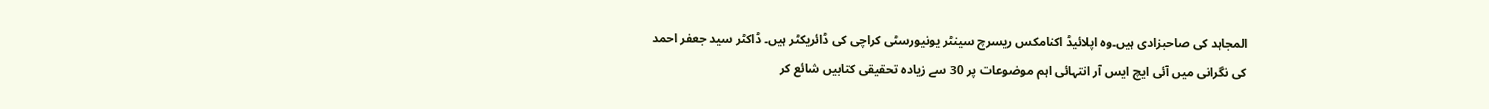المجاہد کی صاحبزادی ہیں۔وہ اپلائیڈ اکنامکس ریسرچ سینٹر یونیورسٹی کراچی کی ڈائریکٹر ہیں۔ ڈاکٹر سید جعفر احمد کی نگرانی میں آئی ایچ ایس آر انتہائی اہم موضوعات پر 30 سے زیادہ تحقیقی کتابیں شائع کر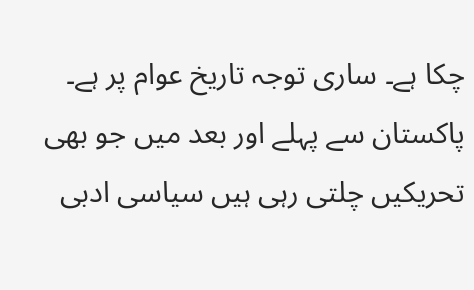چکا ہے۔ ساری توجہ تاریخ عوام پر ہے۔ پاکستان سے پہلے اور بعد میں جو بھی تحریکیں چلتی رہی ہیں سیاسی ادبی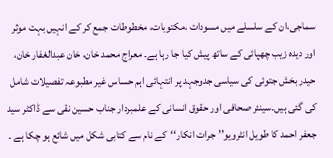سماجی،ان کے سلسلے میں مسودات ،مکتوبات، مخطوطات جمع کر کے انہیں بہت موثر اور دیدہ زیب چھپائی کے ساتھ پیش کیا جا رہا ہے۔ معراج محمد خان، خان عبدالغفار خان، حیدر بخش جتوئی کی سیاسی جدوجہد پر انتہائی اہم حساس غیر مطبوعہ تفصیلات شامل کی گئی ہیں۔سینئر صحافی اور حقوق انسانی کے علمبردار جناب حسین نقی سے ڈاکٹر سید جعفر احمد کا طویل انٹرویو’’جرات انکار‘‘کے نام سے کتابی شکل میں شائع ہو چکا ہے ۔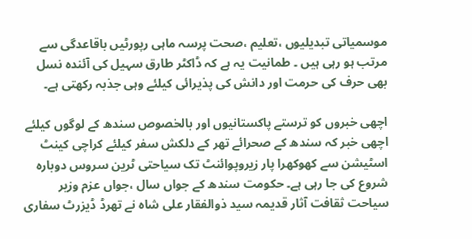موسمیاتی تبدیلیوں ،تعلیم ،صحت پرسہ ماہی رپورٹیں باقاعدگی سے مرتب ہو رہی ہیں ۔ طمانیت یہ ہے کہ ڈاکٹر طارق سہیل کی آئندہ نسل بھی حرف کی حرمت اور دانش کی پذیرائی کیلئے وہی جذبہ رکھتی ہے۔

اچھی خبروں کو ترستے پاکستانیوں اور بالخصوص سندھ کے لوگوں کیلئے اچھی خبر کہ سندھ کے صحرائے تھر کے دلکش سفر کیلئے کراچی کینٹ اسٹیشن سے کھوکھرا پار زیروپوائنٹ تک سیاحتی ٹرین سروس دوبارہ شروع کی جا رہی ہے۔ حکومت سندھ کے جواں سال ،جواں عزم وزیر سیاحت ثقافت آثار قدیمہ سید ذوالفقار علی شاہ نے تھرڈ ڈیزرٹ سفاری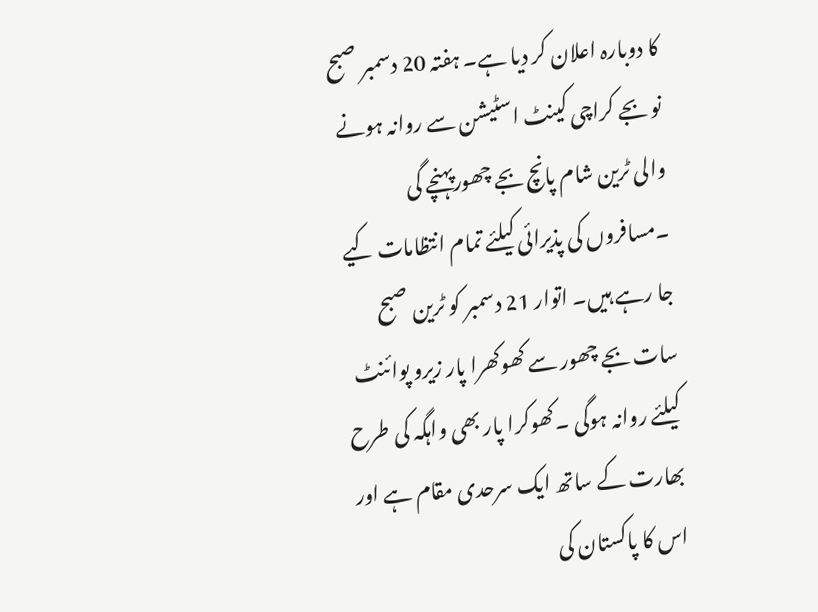کا دوبارہ اعلان کر دیا ہے۔ ہفتہ 20 دسمبر صبح نو بجے کراچی کینٹ اسٹیشن سے روانہ ہونے والی ٹرین شام پانچ بجے چھورپہنچے گی ۔مسافروں کی پذیرائی کیلئے تمام انتظامات کیے جا رہے ہیں۔ اتوار 21 دسمبر کو ٹرین صبح سات بجے چھور سے کھوکھرا پار زیرو پوائنٹ کیلئے روانہ ہوگی ۔کھوکرا پار بھی واہگہ کی طرح بھارت کے ساتھ ایک سرحدی مقام ہے اور اس کا پاکستان کی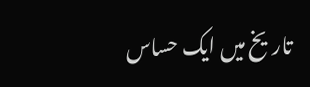تاریخ میں ایک حساس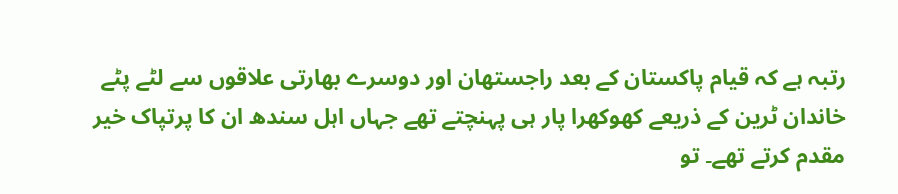رتبہ ہے کہ قیام پاکستان کے بعد راجستھان اور دوسرے بھارتی علاقوں سے لٹے پٹے خاندان ٹرین کے ذریعے کھوکھرا پار ہی پہنچتے تھے جہاں اہل سندھ ان کا پرتپاک خیر مقدم کرتے تھے۔ تو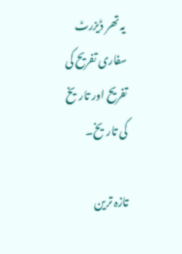یہ تھر ڈیزرٹ سفاری تفریح کی تفریح اور تاریخ کی تاریخ۔

تازہ ترین